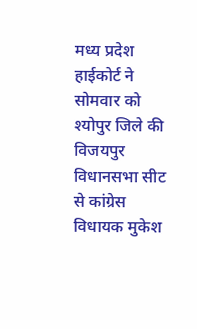मध्य प्रदेश हाईकोर्ट ने सोमवार को श्योपुर जिले की विजयपुर विधानसभा सीट से कांग्रेस विधायक मुकेश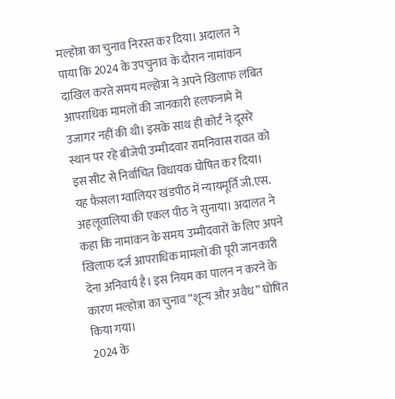मल्होत्रा का चुनाव निरस्त कर दिया। अदालत ने पाया कि 2024 के उपचुनाव के दौरान नामांकन दाखिल करते समय मल्होत्रा ने अपने खिलाफ लंबित आपराधिक मामलों की जानकारी हलफनामे में उजागर नहीं की थी। इसके साथ ही कोर्ट ने दूसरे स्थान पर रहे बीजेपी उम्मीदवार रामनिवास रावत को इस सीट से निर्वाचित विधायक घोषित कर दिया।
यह फैसला ग्वालियर खंडपीठ में न्यायमूर्ति जी.एस. अहलूवालिया की एकल पीठ ने सुनाया। अदालत ने कहा कि नामांकन के समय उम्मीदवारों के लिए अपने खिलाफ दर्ज आपराधिक मामलों की पूरी जानकारी देना अनिवार्य है। इस नियम का पालन न करने के कारण मल्होत्रा का चुनाव “शून्य और अवैध” घोषित किया गया।
2024 के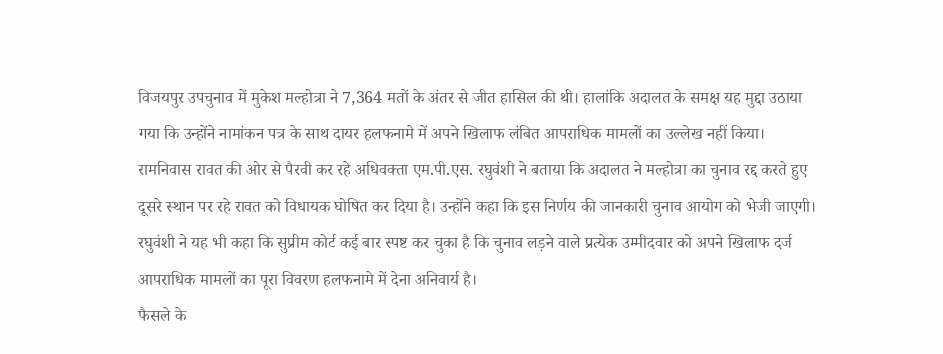विजयपुर उपचुनाव में मुकेश मल्होत्रा ने 7,364 मतों के अंतर से जीत हासिल की थी। हालांकि अदालत के समक्ष यह मुद्दा उठाया गया कि उन्होंने नामांकन पत्र के साथ दायर हलफनामे में अपने खिलाफ लंबित आपराधिक मामलों का उल्लेख नहीं किया।
रामनिवास रावत की ओर से पैरवी कर रहे अधिवक्ता एम.पी.एस. रघुवंशी ने बताया कि अदालत ने मल्होत्रा का चुनाव रद्द करते हुए दूसरे स्थान पर रहे रावत को विधायक घोषित कर दिया है। उन्होंने कहा कि इस निर्णय की जानकारी चुनाव आयोग को भेजी जाएगी।
रघुवंशी ने यह भी कहा कि सुप्रीम कोर्ट कई बार स्पष्ट कर चुका है कि चुनाव लड़ने वाले प्रत्येक उम्मीदवार को अपने खिलाफ दर्ज आपराधिक मामलों का पूरा विवरण हलफनामे में देना अनिवार्य है।
फैसले के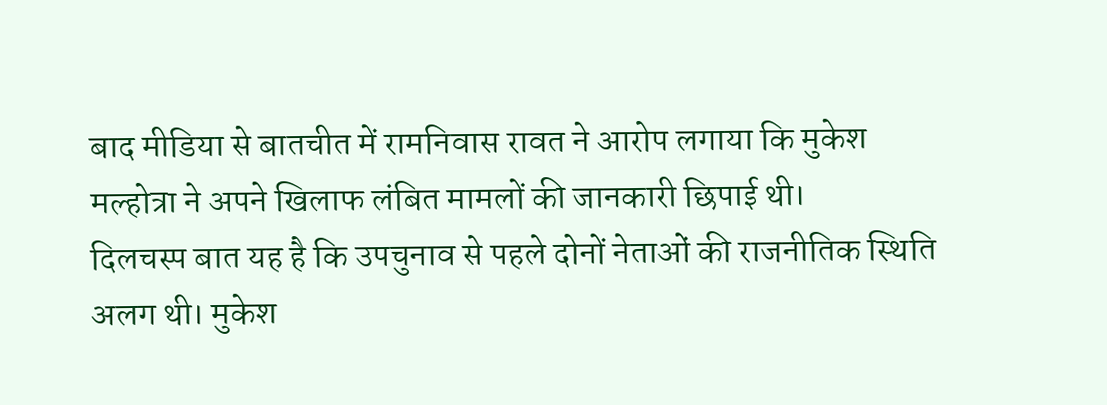बाद मीडिया से बातचीत में रामनिवास रावत ने आरोप लगाया कि मुकेश मल्होत्रा ने अपने खिलाफ लंबित मामलों की जानकारी छिपाई थी।
दिलचस्प बात यह है कि उपचुनाव से पहले दोनों नेताओं की राजनीतिक स्थिति अलग थी। मुकेश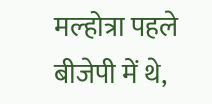मल्होत्रा पहले बीजेपी में थे,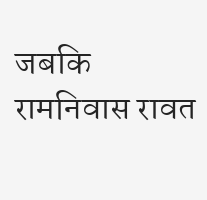जबकि रामनिवास रावत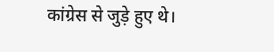कांग्रेस से जुड़े हुए थे।